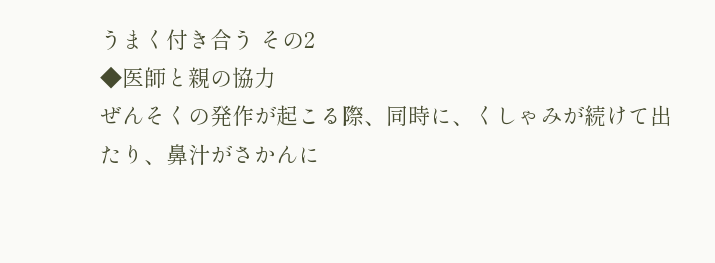うまく付き合う その2
◆医師と親の協力
ぜんそくの発作が起こる際、同時に、くしゃみが続けて出たり、鼻汁がさかんに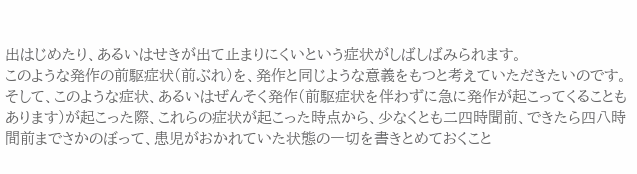出はじめたり、あるいはせきが出て止まりにくいという症状がしばしばみられます。
このような発作の前駆症状(前ぶれ)を、発作と同じような意義をもつと考えていただきたいのです。
そして、このような症状、あるいはぜんそく発作(前駆症状を伴わずに急に発作が起こってくることもあります)が起こった際、これらの症状が起こった時点から、少なくとも二四時聞前、できたら四八時間前までさかのぼって、患児がおかれていた状態の一切を書きとめておくこと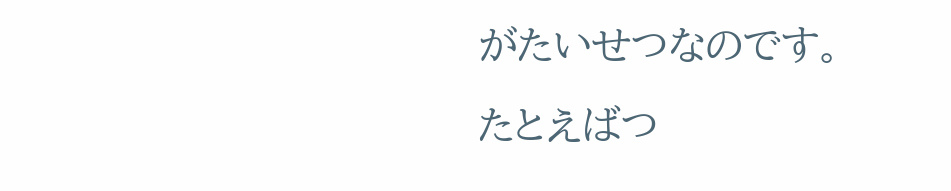がたいせつなのです。
たとえばつ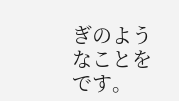ぎのようなことをです。